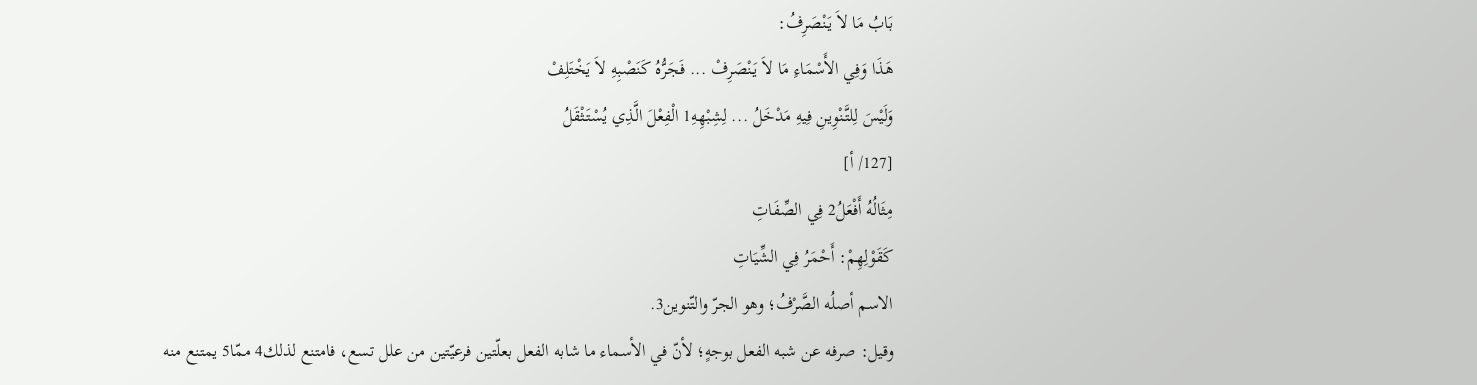بَابُ مَا لاَ يَنْصَرِفُ:
هَذَا وَفِي الأَسْمَاءِ مَا لاَ يَنْصَرِفْ ... فَجَرُّهُ كَنَصْبِهِ لاَ يَخْتَلِفْ
وَلَيْسَ لِلتَّنْوِينِ فِيهِ مَدْخَلُ ... لِشِبْهِهِ1 الْفِعْلَ الَّذِي يُسْتَثْقَلُ
[127/ أ]
مِثَالُهُ أَفْعَلُ2 فِي الصِّفَاتِ
كَقَوْلِهِمْ: أَحْمَرُ فِي الشِّيَاتِ
الاسم أصلُه الصَّرْفُ؛ وهو الجرّ والتّنوين3.
وقيل: صرفه عن شبه الفعل بوجهٍ؛ لأنّ في الأسماء ما شابه الفعل بعلّتين فرعيّتين من علل تسع، فامتنع لذلك4 ممّا5 يمتنع منه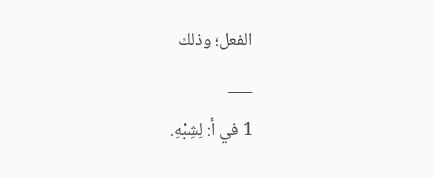الفعل؛ وذلك
___
1 في أ: لِشِبْهِ.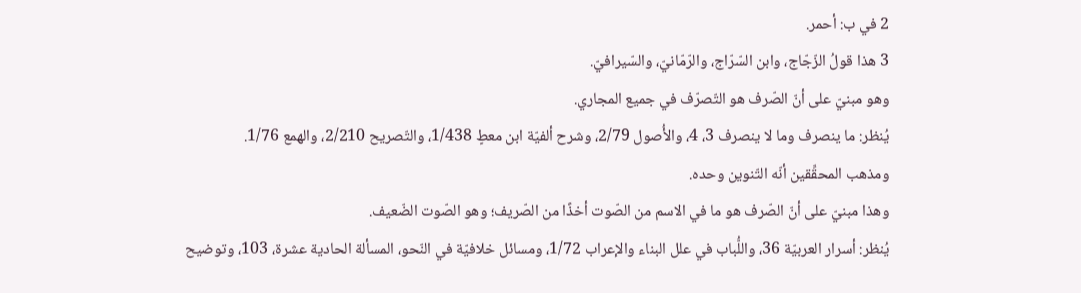2 في ب: أحمر.
3 هذا قولُ الزّجّاج، وابن السّرّاج، والرّمّانيّ، والسّيرافيّ.
وهو مبنيّ على أنّ الصّرف هو التّصرّف في جميع المجاري.
يُنظر: ما ينصرف وما لا ينصرف 3، 4، والأُصول 2/79، وشرح ألفيّة ابن معطٍ 1/438، والتّصريح 2/210، والهمع 1/76.
ومذهب المحقِّقين أنّه التّنوين وحده.
وهذا مبنيّ على أنّ الصّرف هو ما في الاسم من الصّوت أخذًا من الصّريف؛ وهو الصّوت الضّعيف.
يُنظر: أسرار العربيّة 36، واللُّباب في علل البناء والإعراب 1/72، ومسائل خلافيّة في النّحو، المسألة الحادية عشرة، 103، وتوضيح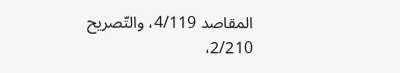المقاصد 4/119، والتّصريح 2/210،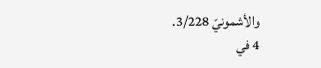والأشمونيّ 3/228.
4 في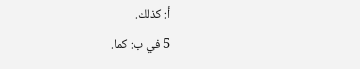أ: كذلك.
5 في ب: كما.